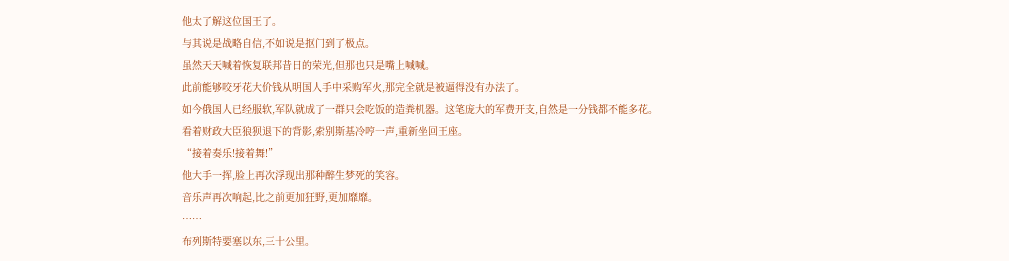他太了解这位国王了。
与其说是战略自信,不如说是抠门到了极点。
虽然天天喊着恢复联邦昔日的荣光,但那也只是嘴上喊喊。
此前能够咬牙花大价钱从明国人手中采购军火,那完全就是被逼得没有办法了。
如今俄国人已经服软,军队就成了一群只会吃饭的造粪机器。这笔庞大的军费开支,自然是一分钱都不能多花。
看着财政大臣狼狈退下的背影,索别斯基冷哼一声,重新坐回王座。
“接着奏乐!接着舞!”
他大手一挥,脸上再次浮现出那种醉生梦死的笑容。
音乐声再次响起,比之前更加狂野,更加靡靡。
……
布列斯特要塞以东,三十公里。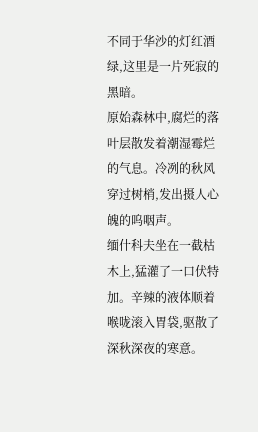不同于华沙的灯红酒绿,这里是一片死寂的黑暗。
原始森林中,腐烂的落叶层散发着潮湿霉烂的气息。冷冽的秋风穿过树梢,发出摄人心魄的呜咽声。
缅什科夫坐在一截枯木上,猛灌了一口伏特加。辛辣的液体顺着喉咙滚入胃袋,驱散了深秋深夜的寒意。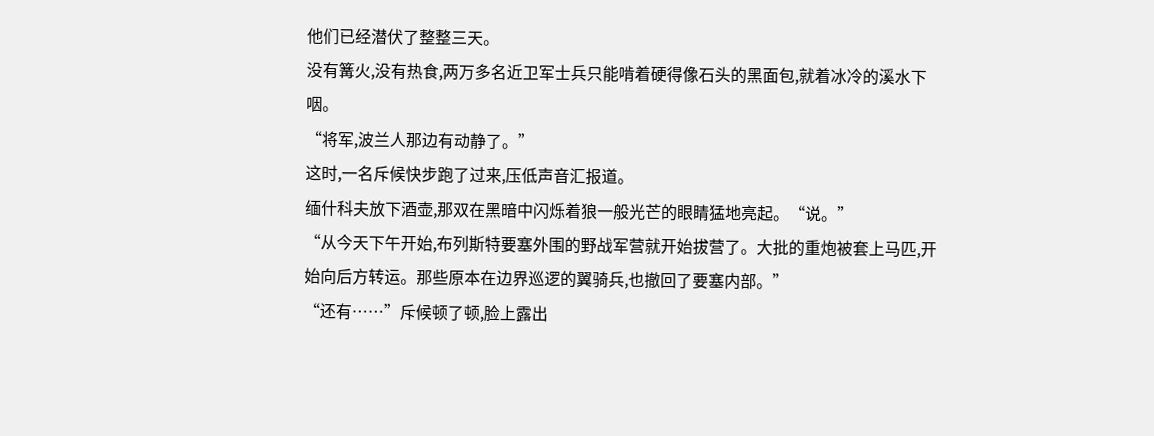他们已经潜伏了整整三天。
没有篝火,没有热食,两万多名近卫军士兵只能啃着硬得像石头的黑面包,就着冰冷的溪水下咽。
“将军,波兰人那边有动静了。”
这时,一名斥候快步跑了过来,压低声音汇报道。
缅什科夫放下酒壶,那双在黑暗中闪烁着狼一般光芒的眼睛猛地亮起。“说。”
“从今天下午开始,布列斯特要塞外围的野战军营就开始拔营了。大批的重炮被套上马匹,开始向后方转运。那些原本在边界巡逻的翼骑兵,也撤回了要塞内部。”
“还有……”斥候顿了顿,脸上露出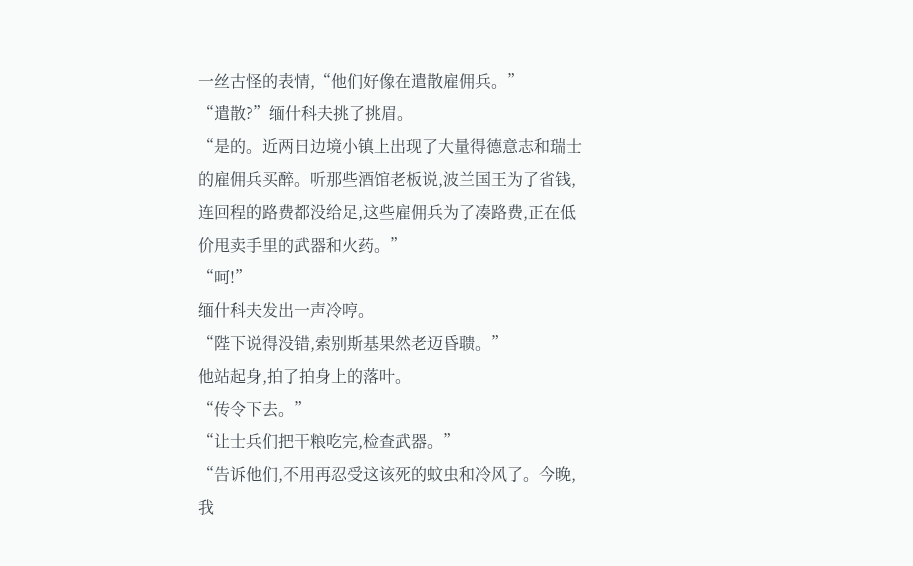一丝古怪的表情,“他们好像在遣散雇佣兵。”
“遣散?”缅什科夫挑了挑眉。
“是的。近两日边境小镇上出现了大量得德意志和瑞士的雇佣兵买醉。听那些酒馆老板说,波兰国王为了省钱,连回程的路费都没给足,这些雇佣兵为了凑路费,正在低价甩卖手里的武器和火药。”
“呵!”
缅什科夫发出一声冷哼。
“陛下说得没错,索别斯基果然老迈昏聩。”
他站起身,拍了拍身上的落叶。
“传令下去。”
“让士兵们把干粮吃完,检查武器。”
“告诉他们,不用再忍受这该死的蚊虫和冷风了。今晚,我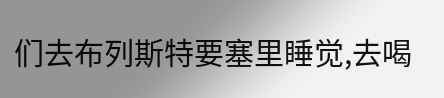们去布列斯特要塞里睡觉,去喝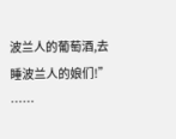波兰人的葡萄酒,去睡波兰人的娘们!”
……